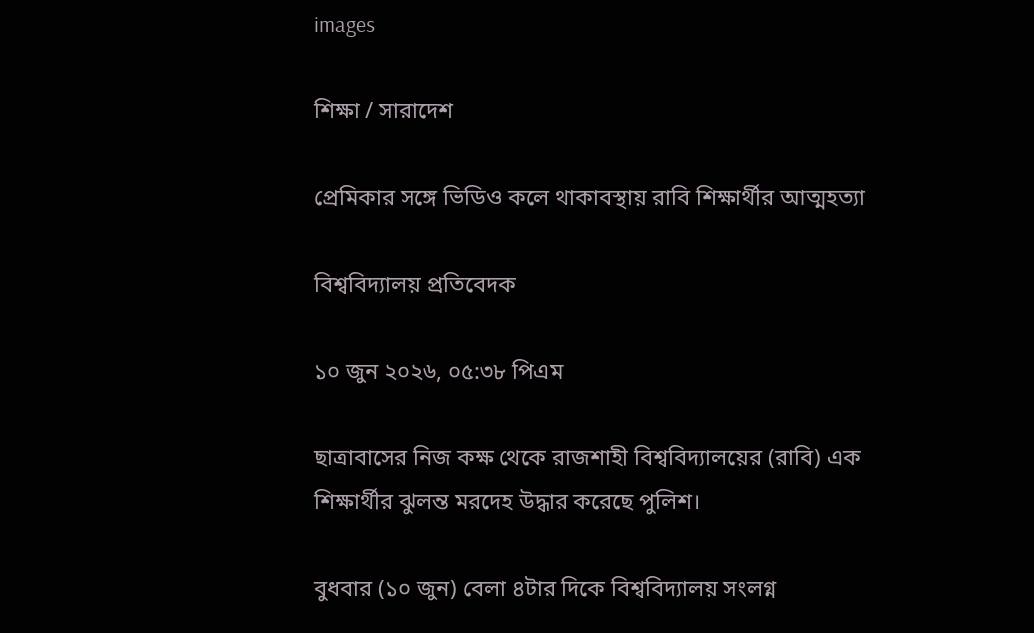images

শিক্ষা / সারাদেশ

প্রেমিকার সঙ্গে ভিডিও কলে থাকাবস্থায় রাবি শিক্ষার্থীর আত্মহত্যা

বিশ্ববিদ্যালয় প্রতিবেদক

১০ জুন ২০২৬, ০৫:৩৮ পিএম

ছাত্রাবাসের নিজ কক্ষ থেকে রাজশাহী বিশ্ববিদ্যালয়ের (রাবি) এক শিক্ষার্থীর ঝুলন্ত মরদেহ উদ্ধার করেছে পুলিশ।

বুধবার (১০ জুন) বেলা ৪টার দিকে বিশ্ববিদ্যালয় সংলগ্ন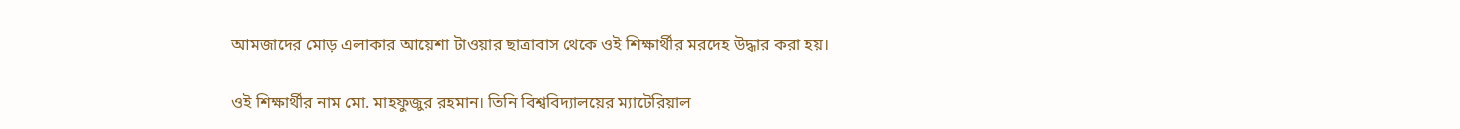আমজাদের মোড় এলাকার আয়েশা টাওয়ার ছাত্রাবাস থেকে ওই শিক্ষার্থীর মরদেহ উদ্ধার করা হয়।

ওই শিক্ষার্থীর নাম মো. মাহফুজুর রহমান। তিনি বিশ্ববিদ্যালয়ের ম্যাটেরিয়াল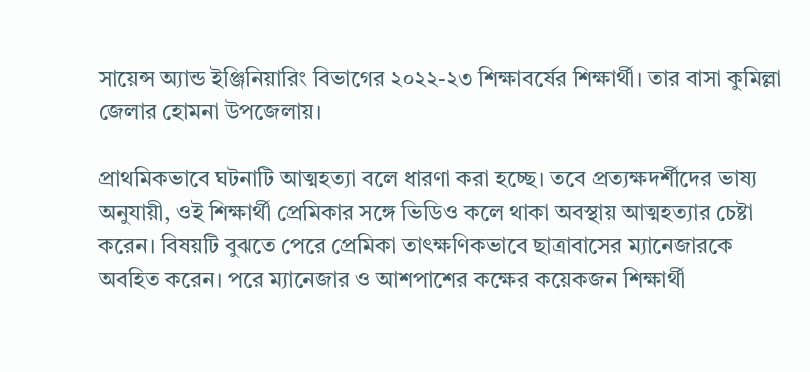সায়েন্স অ্যান্ড ইঞ্জিনিয়ারিং বিভাগের ২০২২-২৩ শিক্ষাবর্ষের শিক্ষার্থী। তার বাসা কুমিল্লা জেলার হোমনা উপজেলায়।

প্রাথমিকভাবে ঘটনাটি আত্মহত্যা বলে ধারণা করা হচ্ছে। তবে প্রত্যক্ষদর্শীদের ভাষ্য অনুযায়ী, ওই শিক্ষার্থী প্রেমিকার সঙ্গে ভিডিও কলে থাকা অবস্থায় আত্মহত্যার চেষ্টা করেন। বিষয়টি বুঝতে পেরে প্রেমিকা তাৎক্ষণিকভাবে ছাত্রাবাসের ম্যানেজারকে অবহিত করেন। পরে ম্যানেজার ও আশপাশের কক্ষের কয়েকজন শিক্ষার্থী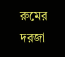রুমের দরজা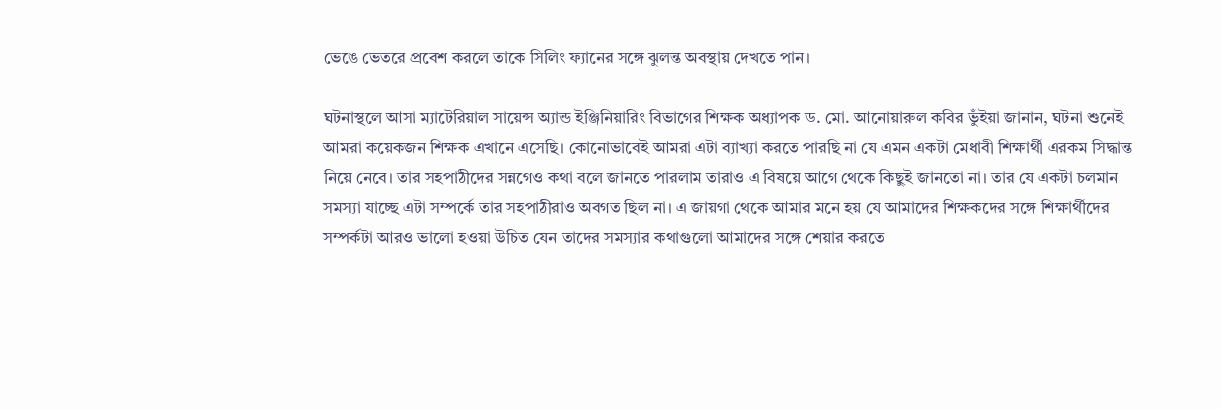ভেঙে ভেতরে প্রবেশ করলে তাকে সিলিং ফ্যানের সঙ্গে ঝুলন্ত অবস্থায় দেখতে পান।

ঘটনাস্থলে আসা ম্যাটেরিয়াল সায়েন্স অ্যান্ড ইঞ্জিনিয়ারিং বিভাগের শিক্ষক অধ্যাপক ড. মো. আনোয়ারুল কবির ভুঁইয়া জানান, ঘটনা শুনেই আমরা কয়েকজন শিক্ষক এখানে এসেছি। কোনোভাবেই আমরা এটা ব্যাখ্যা করতে পারছি না যে এমন একটা মেধাবী শিক্ষার্থী এরকম সিদ্ধান্ত নিয়ে নেবে। তার সহপাঠীদের সন্নগেও কথা বলে জানতে পারলাম তারাও এ বিষয়ে আগে থেকে কিছুই জানতো না। তার যে একটা চলমান সমস্যা যাচ্ছে এটা সম্পর্কে তার সহপাঠীরাও অবগত ছিল না। এ জায়গা থেকে আমার মনে হয় যে আমাদের শিক্ষকদের সঙ্গে শিক্ষার্থীদের সম্পর্কটা আরও ভালো হওয়া উচিত যেন তাদের সমস্যার কথাগুলো আমাদের সঙ্গে শেয়ার করতে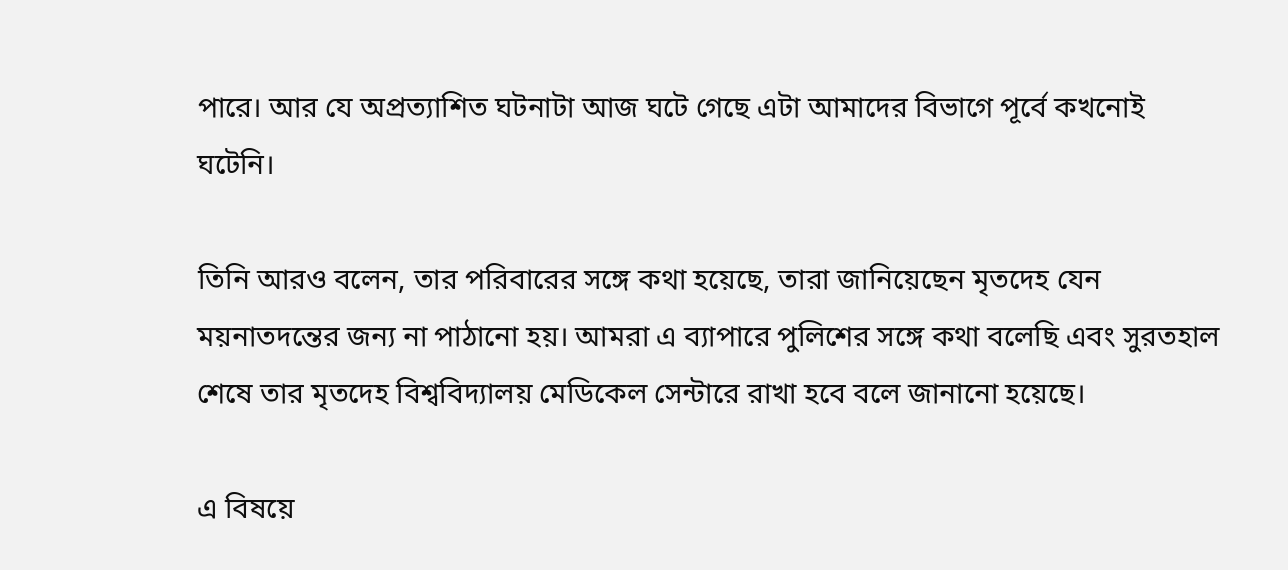পারে। আর যে অপ্রত্যাশিত ঘটনাটা আজ ঘটে গেছে এটা আমাদের বিভাগে পূর্বে কখনোই ঘটেনি।

তিনি আরও বলেন, তার পরিবারের সঙ্গে কথা হয়েছে, তারা জানিয়েছেন মৃতদেহ যেন ময়নাতদন্তের জন্য না পাঠানো হয়। আমরা এ ব্যাপারে পুলিশের সঙ্গে কথা বলেছি এবং সুরতহাল শেষে তার মৃতদেহ বিশ্ববিদ্যালয় মেডিকেল সেন্টারে রাখা হবে বলে জানানো হয়েছে।

এ বিষয়ে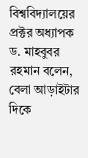বিশ্ববিদ্যালয়ের প্রক্টর অধ্যাপক ড. মাহবুবর রহমান বলেন, বেলা আড়াইটার দিকে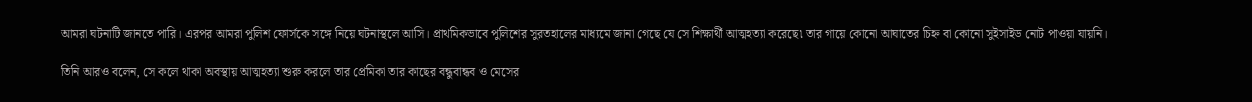আমরা ঘটনাটি জানতে পারি। এরপর আমরা পুলিশ ফোর্সকে সঙ্গে নিয়ে ঘটনাস্থলে আসি। প্রাথমিকভাবে পুলিশের সুরতহালের মাধ্যমে জানা গেছে যে সে শিক্ষার্থী আত্মহত্যা করেছে৷ তার গায়ে কোনো আঘাতের চিহ্ন বা কোনো সুইসাইড নোট পাওয়া যায়নি।

তিনি আরও বলেন, সে কলে থাকা অবস্থায় আত্মহত্যা শুরু করলে তার প্রেমিকা তার কাছের বন্ধুবান্ধব ও মেসের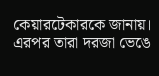কেয়ারটেকারকে জানায়। এরপর তারা দরজা ভেঙে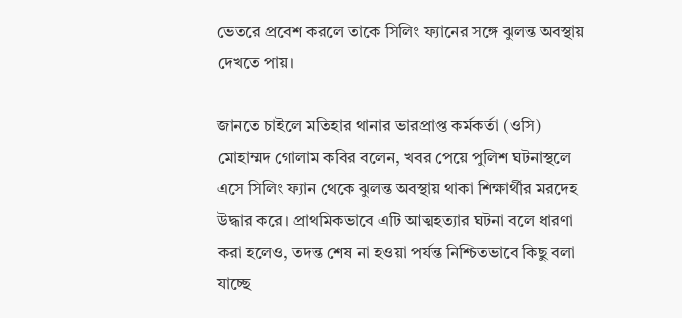ভেতরে প্রবেশ করলে তাকে সিলিং ফ্যানের সঙ্গে ঝুলন্ত অবস্থায় দেখতে পায়।

জানতে চাইলে মতিহার থানার ভারপ্রাপ্ত কর্মকর্তা (ওসি) মোহাম্মদ গোলাম কবির বলেন, খবর পেয়ে পুলিশ ঘটনাস্থলে এসে সিলিং ফ্যান থেকে ঝুলন্ত অবস্থায় থাকা শিক্ষার্থীর মরদেহ উদ্ধার করে। প্রাথমিকভাবে এটি আত্মহত্যার ঘটনা বলে ধারণা করা হলেও, তদন্ত শেষ না হওয়া পর্যন্ত নিশ্চিতভাবে কিছু বলা যাচ্ছে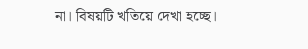না। বিষয়টি খতিয়ে দেখা হচ্ছে।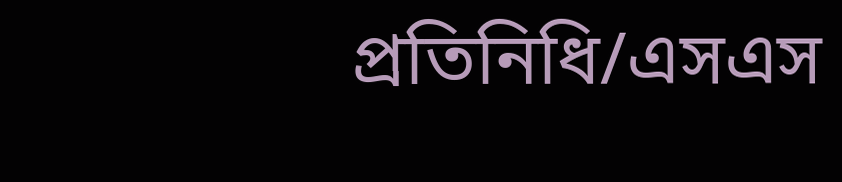প্রতিনিধি/এসএস